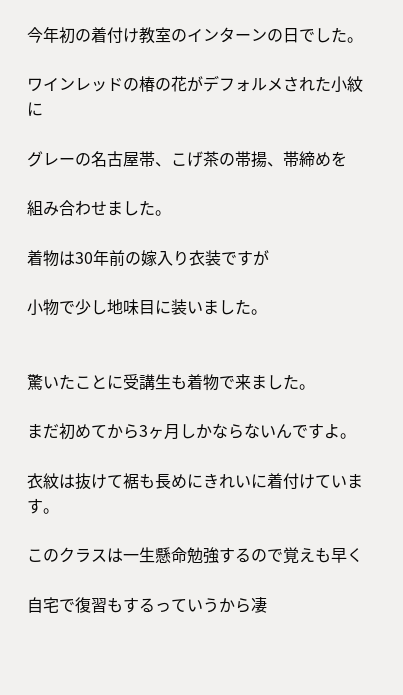今年初の着付け教室のインターンの日でした。

ワインレッドの椿の花がデフォルメされた小紋に

グレーの名古屋帯、こげ茶の帯揚、帯締めを

組み合わせました。

着物は30年前の嫁入り衣装ですが

小物で少し地味目に装いました。


驚いたことに受講生も着物で来ました。

まだ初めてから3ヶ月しかならないんですよ。

衣紋は抜けて裾も長めにきれいに着付けています。

このクラスは一生懸命勉強するので覚えも早く

自宅で復習もするっていうから凄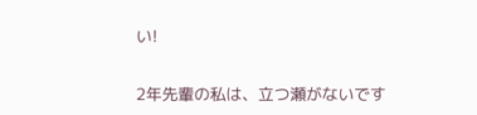い!

2年先輩の私は、立つ瀬がないです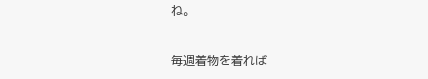ね。


毎週着物を着れば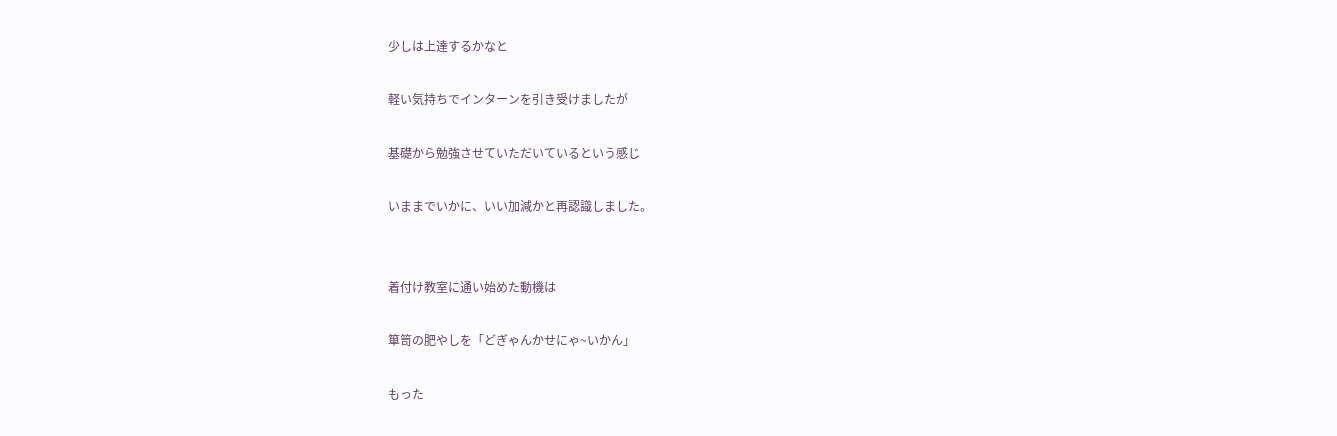少しは上達するかなと

軽い気持ちでインターンを引き受けましたが

基礎から勉強させていただいているという感じ

いままでいかに、いい加減かと再認識しました。


着付け教室に通い始めた動機は

箪笥の肥やしを「どぎゃんかせにゃ~いかん」

もった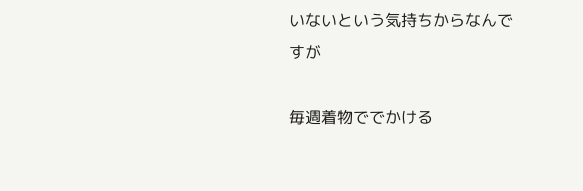いないという気持ちからなんですが

毎週着物ででかける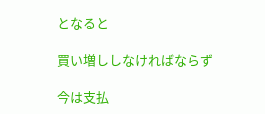となると

買い増ししなければならず

今は支払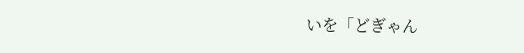いを「どぎゃん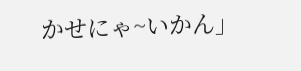かせにゃ~いかん」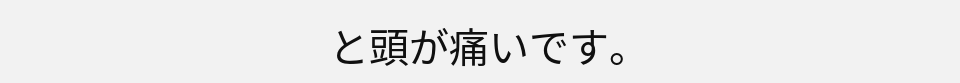と頭が痛いです。